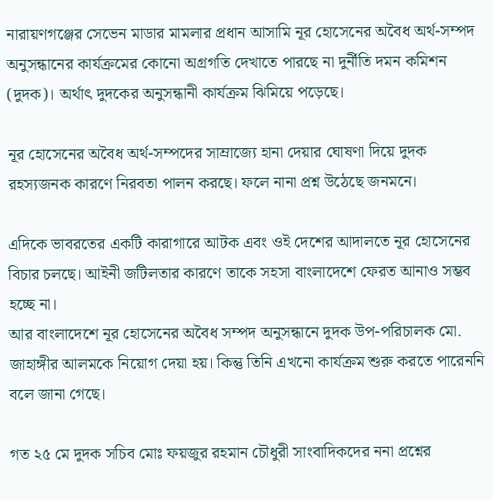নারায়ণগঞ্জের সেভেন মাডার মামলার প্রধান আসামি নূর হোসেনের অবৈধ অর্থ-সম্পদ অনুসন্ধানের কার্যক্রমের কোনো অগ্রগতি দেখাতে পারছে না দুর্নীতি দমন কমিশন (দুদক)। অর্থাৎ দুদকের অনুসন্ধানী কার্যক্রম ঝিমিয়ে পড়েছে।

নূর হোসেনের অবৈধ অর্থ-সম্পদের সাম্রাজ্যে হানা দেয়ার ঘোষণা দিয়ে দুদক রহস্যজনক কারণে নিরবতা পালন করছে। ফলে নানা প্রশ্ন উঠেছে জনমনে।

এদিকে ভাবরতের একটি কারাগারে আটক এবং ওই দেশের আদালতে নূর হোসেনের বিচার চলছে। আইনী জটিলতার কারণে তাকে সহসা বাংলাদেশে ফেরত আনাও সম্ভব হচ্ছে না।
আর বাংলাদেশে নূর হোসেনের অবৈধ সম্পদ অনুসন্ধানে দুদক উপ-পরিচালক মো. জাহাঙ্গীর আলমকে নিয়োগ দেয়া হয়। কিন্তু তিনি এখনো কার্যক্রম শুরু করতে পারেননি বলে জানা গেছে।

গত ২৫ মে দুদক সচিব মোঃ ফয়জুর রহমান চৌধুরী সাংবাদিকদের ননা প্রশ্নের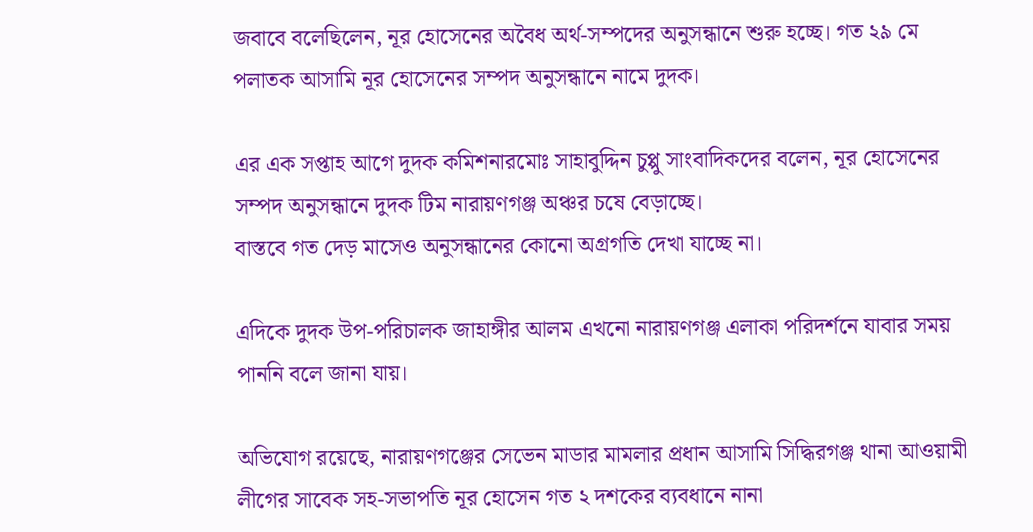জবাবে বলেছিলেন, নূর হোসেনের অবৈধ অর্থ-সম্পদের অনুসন্ধানে শুরু হচ্ছে। গত ২৯ মে পলাতক আসামি নূর হোসেনের সম্পদ অনুসন্ধানে নামে দুদক।

এর এক সপ্তাহ আগে দুদক কমিশনারমোঃ সাহাবুদ্দিন চুপ্পু সাংবাদিকদের বলেন, নূর হোসেনের সম্পদ অনুসন্ধানে দুদক টিম নারায়ণগঞ্জ অঞ্চর চষে বেড়াচ্ছে।
বাস্তবে গত দেড় মাসেও অনুসন্ধানের কোনো অগ্রগতি দেখা যাচ্ছে না।

এদিকে দুদক উপ-পরিচালক জাহাঙ্গীর আলম এখনো নারায়ণগঞ্জ এলাকা পরিদর্শনে যাবার সময় পাননি বলে জানা যায়।

অভিযোগ রয়েছে, নারায়ণগঞ্জের সেভেন মাডার মামলার প্রধান আসামি সিদ্ধিরগঞ্জ থানা আওয়ামী লীগের সাবেক সহ-সভাপতি নূর হোসেন গত ২ দশকের ব্যবধানে নানা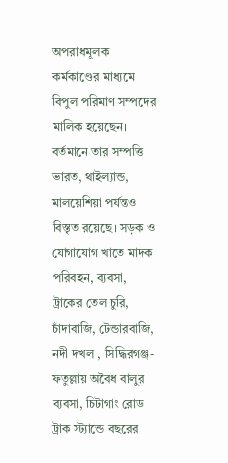অপরাধমূলক কর্মকাণ্ডের মাধ্যমে বিপুল পরিমাণ সম্পদের মালিক হয়েছেন। বর্তমানে তার সম্পত্তি ভারত, থাইল্যান্ড, মালয়েশিয়া পর্যন্তও বিস্তৃত রয়েছে। সড়ক ও যোগাযোগ খাতে মাদক পরিবহন, ব্যবসা, ট্রাকের তেল চুরি, চাঁদাবাজি, টেন্ডারবাজি, নদী দখল , সিদ্ধিরগঞ্জ-ফতুল্লায় অবৈধ বালুর ব্যবসা, চিটাগাং রোড ট্রাক স্ট্যান্ডে বছরের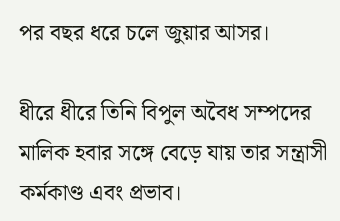পর বছর ধরে চলে জুয়ার আসর।

ধীরে ধীরে তিনি বিপুল অবৈধ সম্পদের মালিক হবার সঙ্গে বেড়ে যায় তার সন্ত্রাসী কর্মকাণ্ড এবং প্রভাব।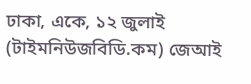ঢাকা, একে, ১২ জুলাই (টাইমনিউজবিডি.কম) জেআই